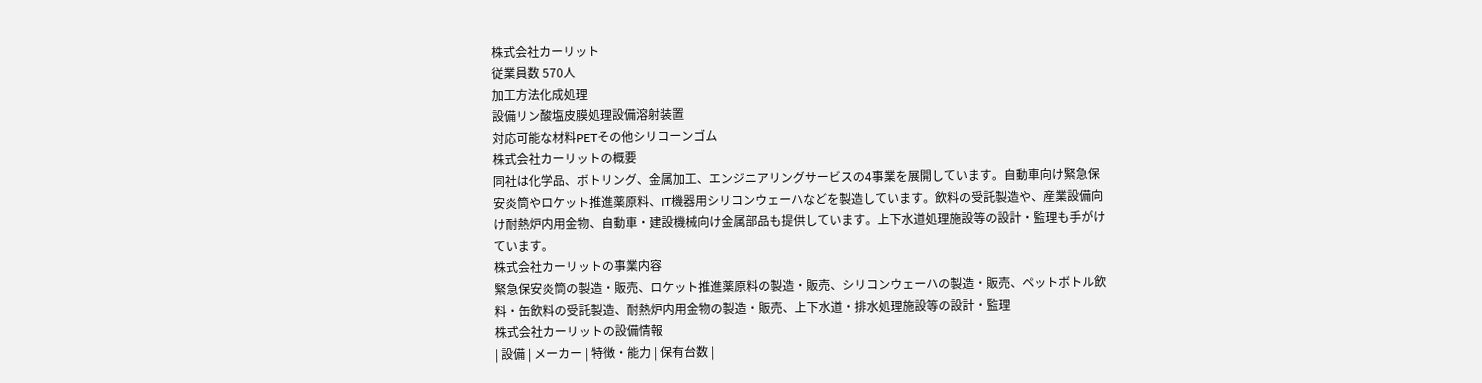株式会社カーリット
従業員数 570人
加工方法化成処理
設備リン酸塩皮膜処理設備溶射装置
対応可能な材料PETその他シリコーンゴム
株式会社カーリットの概要
同社は化学品、ボトリング、金属加工、エンジニアリングサービスの4事業を展開しています。自動車向け緊急保安炎筒やロケット推進薬原料、IT機器用シリコンウェーハなどを製造しています。飲料の受託製造や、産業設備向け耐熱炉内用金物、自動車・建設機械向け金属部品も提供しています。上下水道処理施設等の設計・監理も手がけています。
株式会社カーリットの事業内容
緊急保安炎筒の製造・販売、ロケット推進薬原料の製造・販売、シリコンウェーハの製造・販売、ペットボトル飲料・缶飲料の受託製造、耐熱炉内用金物の製造・販売、上下水道・排水処理施設等の設計・監理
株式会社カーリットの設備情報
| 設備 | メーカー | 特徴・能力 | 保有台数 |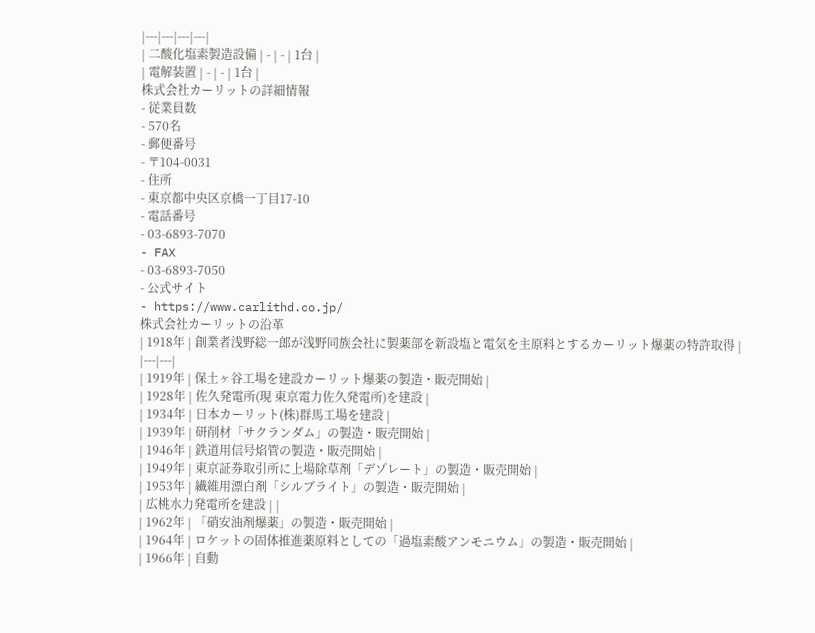|---|---|---|---|
| 二酸化塩素製造設備 | - | - | 1台 |
| 電解装置 | - | - | 1台 |
株式会社カーリットの詳細情報
- 従業員数
- 570名
- 郵便番号
- 〒104-0031
- 住所
- 東京都中央区京橋一丁目17-10
- 電話番号
- 03-6893-7070
- FAX
- 03-6893-7050
- 公式サイト
- https://www.carlithd.co.jp/
株式会社カーリットの沿革
| 1918年 | 創業者浅野総一郎が浅野同族会社に製薬部を新設塩と電気を主原料とするカーリット爆薬の特許取得 |
|---|---|
| 1919年 | 保土ヶ谷工場を建設カーリット爆薬の製造・販売開始 |
| 1928年 | 佐久発電所(現 東京電力佐久発電所)を建設 |
| 1934年 | 日本カーリット(株)群馬工場を建設 |
| 1939年 | 研削材「サクランダム」の製造・販売開始 |
| 1946年 | 鉄道用信号焰管の製造・販売開始 |
| 1949年 | 東京証券取引所に上場除草剤「デゾレート」の製造・販売開始 |
| 1953年 | 繊維用漂白剤「シルブライト」の製造・販売開始 |
| 広桃水力発電所を建設 | |
| 1962年 | 「硝安油剤爆薬」の製造・販売開始 |
| 1964年 | ロケットの固体推進薬原料としての「過塩素酸アンモニウム」の製造・販売開始 |
| 1966年 | 自動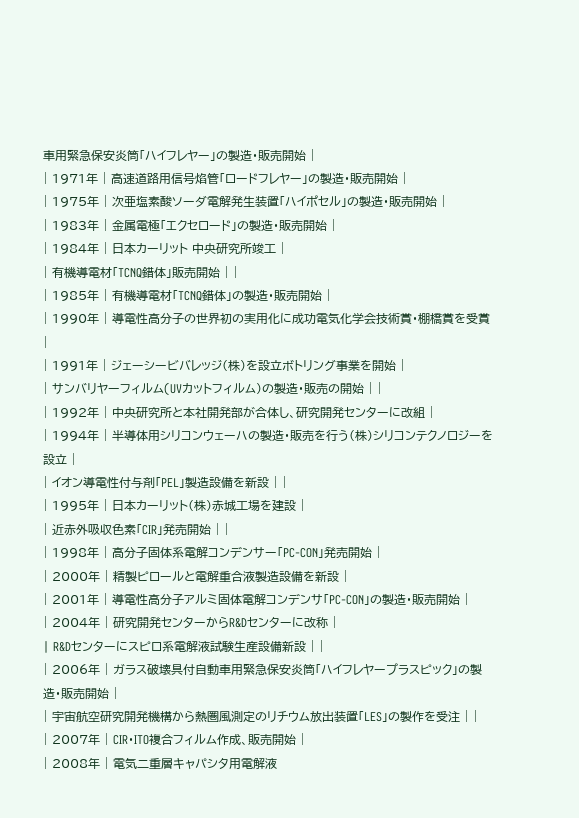車用緊急保安炎筒「ハイフレヤー」の製造・販売開始 |
| 1971年 | 高速道路用信号焰管「ロードフレヤー」の製造・販売開始 |
| 1975年 | 次亜塩素酸ソーダ電解発生装置「ハイポセル」の製造・販売開始 |
| 1983年 | 金属電極「エクセロード」の製造・販売開始 |
| 1984年 | 日本カーリット 中央研究所竣工 |
| 有機導電材「TCNQ錯体」販売開始 | |
| 1985年 | 有機導電材「TCNQ錯体」の製造・販売開始 |
| 1990年 | 導電性高分子の世界初の実用化に成功電気化学会技術賞・棚橋賞を受賞 |
| 1991年 | ジェーシービバレッジ(株)を設立ボトリング事業を開始 |
| サンバリヤーフィルム(UVカットフィルム)の製造・販売の開始 | |
| 1992年 | 中央研究所と本社開発部が合体し、研究開発センターに改組 |
| 1994年 | 半導体用シリコンウェーハの製造・販売を行う(株)シリコンテクノロジーを設立 |
| イオン導電性付与剤「PEL」製造設備を新設 | |
| 1995年 | 日本カーリット(株)赤城工場を建設 |
| 近赤外吸収色素「CIR」発売開始 | |
| 1998年 | 高分子固体系電解コンデンサー「PC-CON」発売開始 |
| 2000年 | 精製ピロールと電解重合液製造設備を新設 |
| 2001年 | 導電性高分子アルミ固体電解コンデンサ「PC-CON」の製造・販売開始 |
| 2004年 | 研究開発センターからR&Dセンターに改称 |
| R&Dセンターにスピロ系電解液試験生産設備新設 | |
| 2006年 | ガラス破壊具付自動車用緊急保安炎筒「ハイフレヤープラスピック」の製造・販売開始 |
| 宇宙航空研究開発機構から熱圏風測定のリチウム放出装置「LES」の製作を受注 | |
| 2007年 | CIR・ITO複合フィルム作成、販売開始 |
| 2008年 | 電気二重層キャパシタ用電解液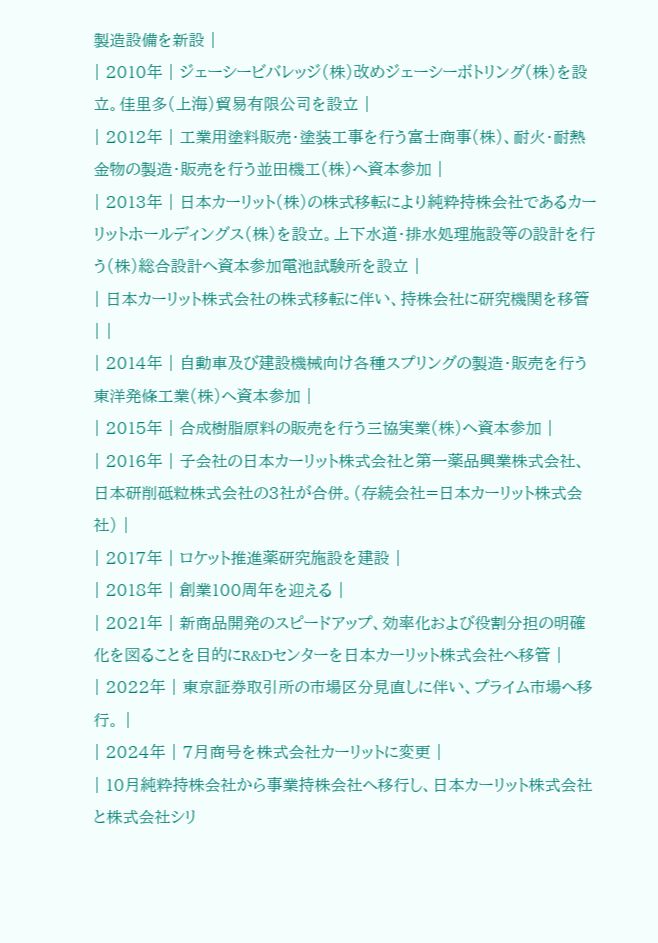製造設備を新設 |
| 2010年 | ジェーシービバレッジ(株)改めジェーシーボトリング(株)を設立。佳里多(上海)貿易有限公司を設立 |
| 2012年 | 工業用塗料販売・塗装工事を行う富士商事(株)、耐火・耐熱金物の製造・販売を行う並田機工(株)へ資本参加 |
| 2013年 | 日本カーリット(株)の株式移転により純粋持株会社であるカーリットホールディングス(株)を設立。上下水道・排水処理施設等の設計を行う(株)総合設計へ資本参加電池試験所を設立 |
| 日本カーリット株式会社の株式移転に伴い、持株会社に研究機関を移管 | |
| 2014年 | 自動車及び建設機械向け各種スプリングの製造・販売を行う東洋発條工業(株)へ資本参加 |
| 2015年 | 合成樹脂原料の販売を行う三協実業(株)へ資本参加 |
| 2016年 | 子会社の日本カーリット株式会社と第一薬品興業株式会社、日本研削砥粒株式会社の3社が合併。(存続会社=日本カーリット株式会社) |
| 2017年 | ロケット推進薬研究施設を建設 |
| 2018年 | 創業100周年を迎える |
| 2021年 | 新商品開発のスピードアップ、効率化および役割分担の明確化を図ることを目的にR&Dセンターを日本カーリット株式会社へ移管 |
| 2022年 | 東京証券取引所の市場区分見直しに伴い、プライム市場へ移行。 |
| 2024年 | 7月商号を株式会社カーリットに変更 |
| 10月純粋持株会社から事業持株会社へ移行し、日本カーリット株式会社と株式会社シリ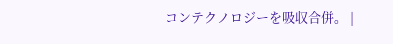コンテクノロジーを吸収合併。 |